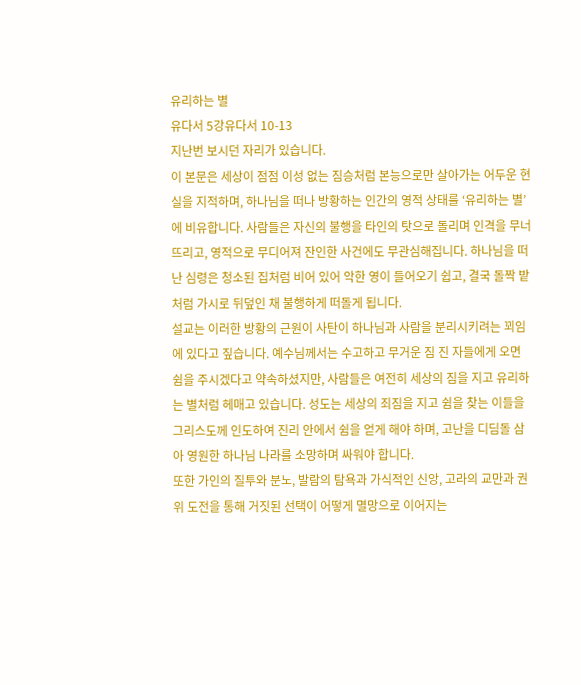유리하는 별
유다서 5강유다서 10-13
지난번 보시던 자리가 있습니다.
이 본문은 세상이 점점 이성 없는 짐승처럼 본능으로만 살아가는 어두운 현실을 지적하며, 하나님을 떠나 방황하는 인간의 영적 상태를 ‘유리하는 별’에 비유합니다. 사람들은 자신의 불행을 타인의 탓으로 돌리며 인격을 무너뜨리고, 영적으로 무디어져 잔인한 사건에도 무관심해집니다. 하나님을 떠난 심령은 청소된 집처럼 비어 있어 악한 영이 들어오기 쉽고, 결국 돌짝 밭처럼 가시로 뒤덮인 채 불행하게 떠돌게 됩니다.
설교는 이러한 방황의 근원이 사탄이 하나님과 사람을 분리시키려는 꾀임에 있다고 짚습니다. 예수님께서는 수고하고 무거운 짐 진 자들에게 오면 쉼을 주시겠다고 약속하셨지만, 사람들은 여전히 세상의 짐을 지고 유리하는 별처럼 헤매고 있습니다. 성도는 세상의 죄짐을 지고 쉼을 찾는 이들을 그리스도께 인도하여 진리 안에서 쉼을 얻게 해야 하며, 고난을 디딤돌 삼아 영원한 하나님 나라를 소망하며 싸워야 합니다.
또한 가인의 질투와 분노, 발람의 탐욕과 가식적인 신앙, 고라의 교만과 권위 도전을 통해 거짓된 선택이 어떻게 멸망으로 이어지는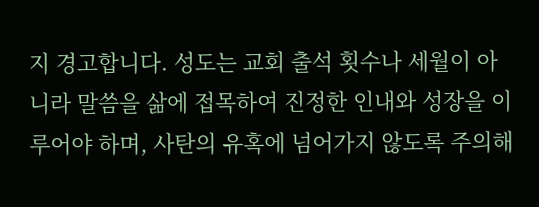지 경고합니다. 성도는 교회 출석 횟수나 세월이 아니라 말씀을 삶에 접목하여 진정한 인내와 성장을 이루어야 하며, 사탄의 유혹에 넘어가지 않도록 주의해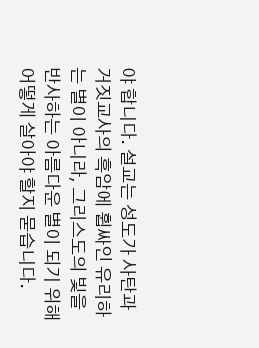야 합니다. 설교는 성도가 사탄과 거짓교사의 흑암에 휩싸인 유리하는 별이 아니라, 그리스도의 빛을 반사하는 아름다운 별이 되기 위해 어떻게 살아야 할지 묻습니다.